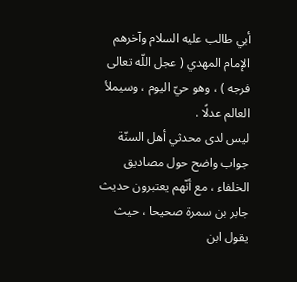أبي طالب عليه السلام وآخرهم الإمام المهدي ( عجل اللّه تعالى فرجه ) ، وهو حيّ اليوم ، وسيملأ العالم عدلًا .
ليس لدى محدثي أهل السنّة جواب واضح حول مصاديق الخلفاء ، مع أنّهم يعتبرون حديث جابر بن سمرة صحيحا ، حيث يقول ابن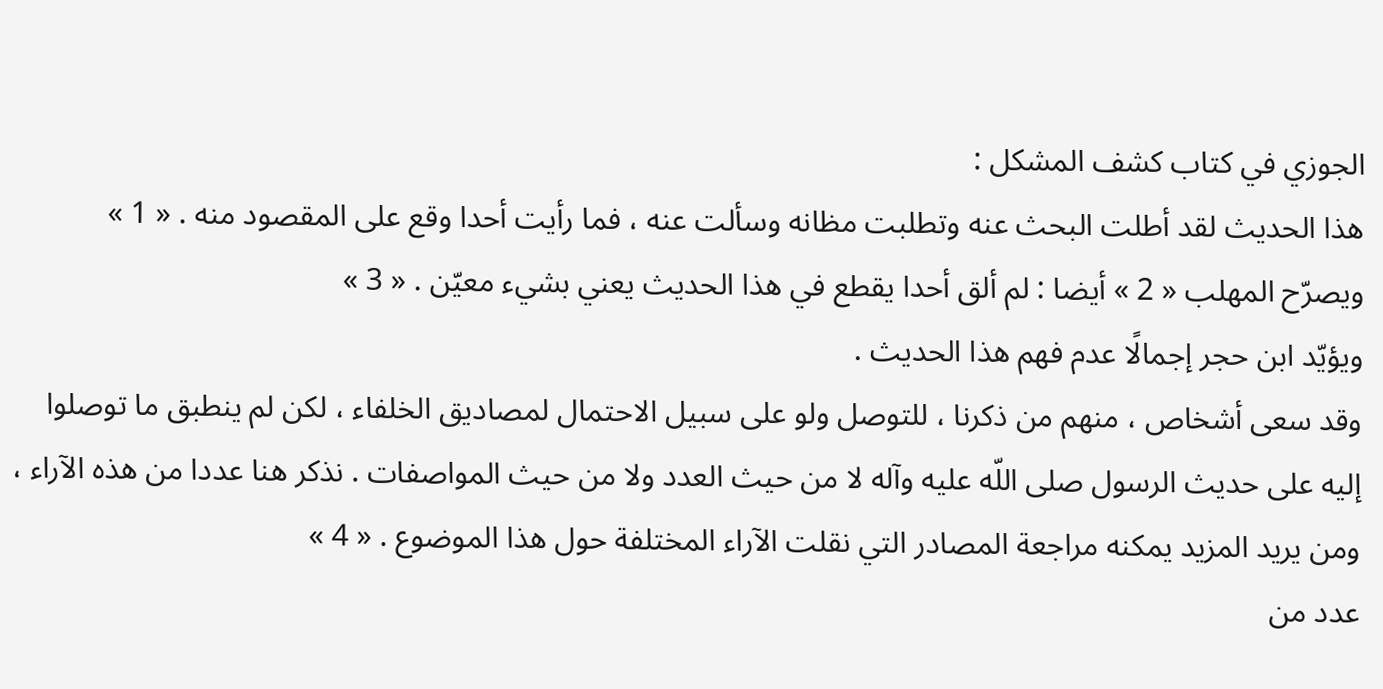الجوزي في كتاب كشف المشكل :
هذا الحديث لقد أطلت البحث عنه وتطلبت مظانه وسألت عنه ، فما رأيت أحدا وقع على المقصود منه . « 1 »
ويصرّح المهلب « 2 » أيضا : لم ألق أحدا يقطع في هذا الحديث يعني بشيء معيّن . « 3 »
ويؤيّد ابن حجر إجمالًا عدم فهم هذا الحديث .
وقد سعى أشخاص ، منهم من ذكرنا ، للتوصل ولو على سبيل الاحتمال لمصاديق الخلفاء ، لكن لم ينطبق ما توصلوا إليه على حديث الرسول صلى اللّه عليه وآله لا من حيث العدد ولا من حيث المواصفات . نذكر هنا عددا من هذه الآراء ، ومن يريد المزيد يمكنه مراجعة المصادر التي نقلت الآراء المختلفة حول هذا الموضوع . « 4 »
عدد من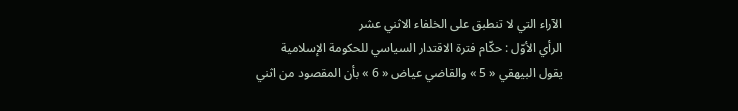الآراء التي لا تنطبق على الخلفاء الاثني عشر
الرأي الأوّل : حكّام فترة الاقتدار السياسي للحكومة الإسلامية
يقول البيهقي « 5 » والقاضي عياض « 6 » بأن المقصود من اثني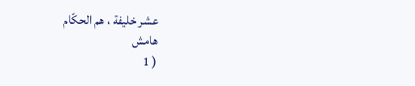عشر خليفة ، هم الحكّام
هامش
( 1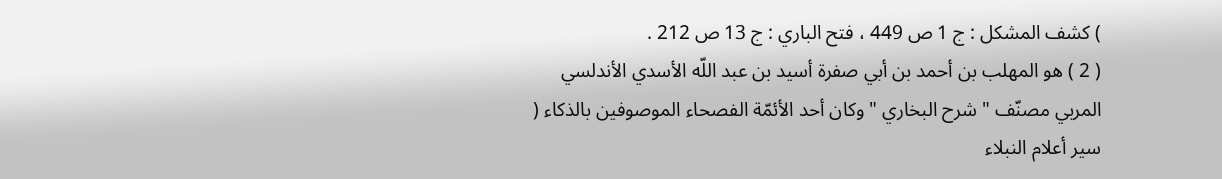) كشف المشكل : ج 1 ص 449 ، فتح الباري : ج 13 ص 212 .
( 2 ) هو المهلب بن أحمد بن أبي صفرة أسيد بن عبد اللّه الأسدي الأندلسي المربي مصنّف " شرح البخاري " وكان أحد الأئمّة الفصحاء الموصوفين بالذكاء ( سير أعلام النبلاء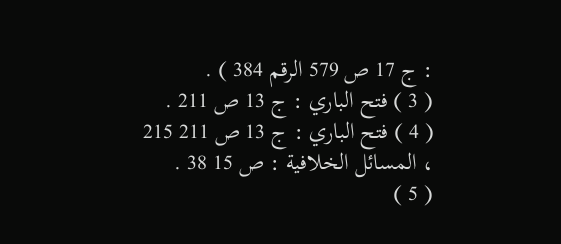: ج 17 ص 579 الرقم 384 ) .
( 3 ) فتح الباري : ج 13 ص 211 .
( 4 ) فتح الباري : ج 13 ص 211 215 ، المسائل الخلافية : ص 15 38 .
( 5 )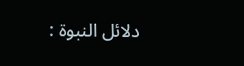دلائل النبوة :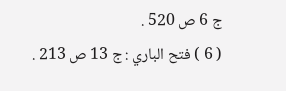ج 6 ص 520 .
( 6 ) فتح الباري : ج 13 ص 213 .